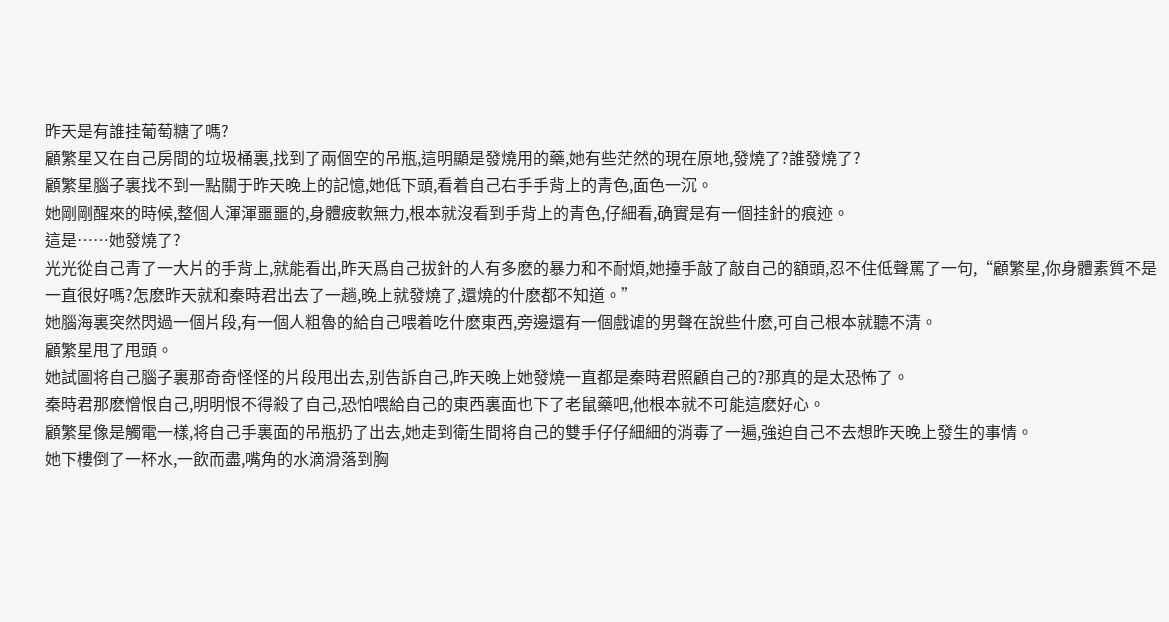昨天是有誰挂葡萄糖了嗎?
顧繁星又在自己房間的垃圾桶裏,找到了兩個空的吊瓶,這明顯是發燒用的藥,她有些茫然的現在原地,發燒了?誰發燒了?
顧繁星腦子裏找不到一點關于昨天晚上的記憶,她低下頭,看着自己右手手背上的青色,面色一沉。
她剛剛醒來的時候,整個人渾渾噩噩的,身體疲軟無力,根本就沒看到手背上的青色,仔細看,确實是有一個挂針的痕迹。
這是……她發燒了?
光光從自己青了一大片的手背上,就能看出,昨天爲自己拔針的人有多麽的暴力和不耐煩,她擡手敲了敲自己的額頭,忍不住低聲罵了一句,“顧繁星,你身體素質不是一直很好嗎?怎麽昨天就和秦時君出去了一趟,晚上就發燒了,還燒的什麽都不知道。”
她腦海裏突然閃過一個片段,有一個人粗魯的給自己喂着吃什麽東西,旁邊還有一個戲谑的男聲在說些什麽,可自己根本就聽不清。
顧繁星甩了甩頭。
她試圖将自己腦子裏那奇奇怪怪的片段甩出去,别告訴自己,昨天晚上她發燒一直都是秦時君照顧自己的?那真的是太恐怖了。
秦時君那麽憎恨自己,明明恨不得殺了自己,恐怕喂給自己的東西裏面也下了老鼠藥吧,他根本就不可能這麽好心。
顧繁星像是觸電一樣,将自己手裏面的吊瓶扔了出去,她走到衛生間将自己的雙手仔仔細細的消毒了一遍,強迫自己不去想昨天晚上發生的事情。
她下樓倒了一杯水,一飲而盡,嘴角的水滴滑落到胸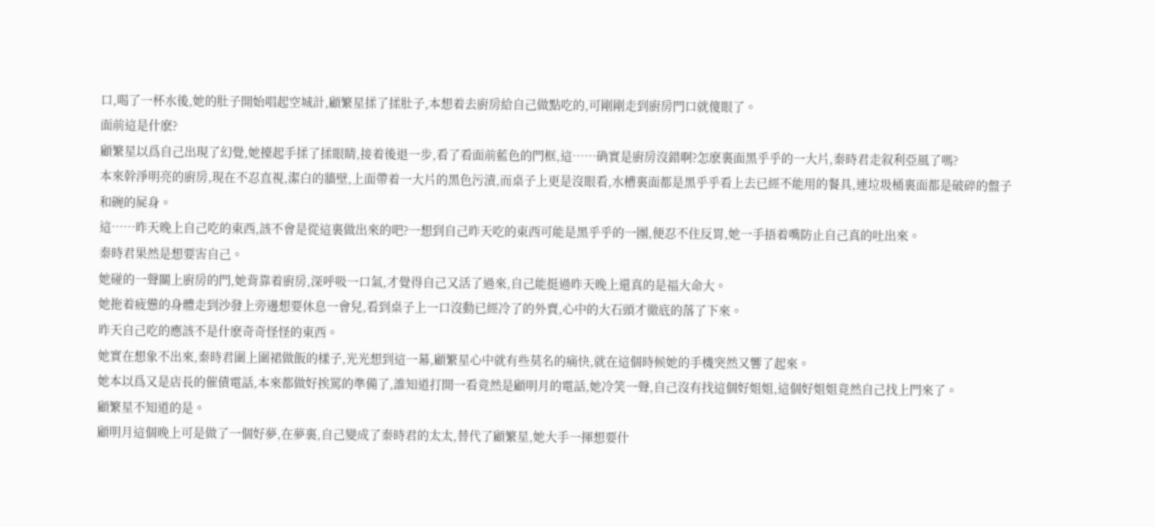口,喝了一杯水後,她的肚子開始唱起空城計,顧繁星揉了揉肚子,本想着去廚房給自己做點吃的,可剛剛走到廚房門口就傻眼了。
面前這是什麽?
顧繁星以爲自己出現了幻覺,她擡起手揉了揉眼睛,接着後退一步,看了看面前藍色的門框,這……确實是廚房沒錯啊?怎麽裏面黑乎乎的一大片,秦時君走叙利亞風了嗎?
本來幹淨明亮的廚房,現在不忍直視,潔白的牆壁,上面帶着一大片的黑色污漬,而桌子上更是沒眼看,水槽裏面都是黑乎乎看上去已經不能用的餐具,連垃圾桶裏面都是破碎的盤子和碗的屍身。
這……昨天晚上自己吃的東西,該不會是從這裏做出來的吧?一想到自己昨天吃的東西可能是黑乎乎的一團,便忍不住反胃,她一手捂着嘴防止自己真的吐出來。
秦時君果然是想要害自己。
她碰的一聲關上廚房的門,她背靠着廚房,深呼吸一口氣,才覺得自己又活了過來,自己能挺過昨天晚上還真的是福大命大。
她拖着疲憊的身體走到沙發上旁邊想要休息一會兒,看到桌子上一口沒動已經冷了的外賣,心中的大石頭才徹底的落了下來。
昨天自己吃的應該不是什麽奇奇怪怪的東西。
她實在想象不出來,秦時君圍上圍裙做飯的樣子,光光想到這一幕,顧繁星心中就有些莫名的痛快,就在這個時候她的手機突然又響了起來。
她本以爲又是店長的催債電話,本來都做好挨罵的準備了,誰知道打開一看竟然是顧明月的電話,她冷笑一聲,自己沒有找這個好姐姐,這個好姐姐竟然自己找上門來了。
顧繁星不知道的是。
顧明月這個晚上可是做了一個好夢,在夢裏,自己變成了秦時君的太太,替代了顧繁星,她大手一揮想要什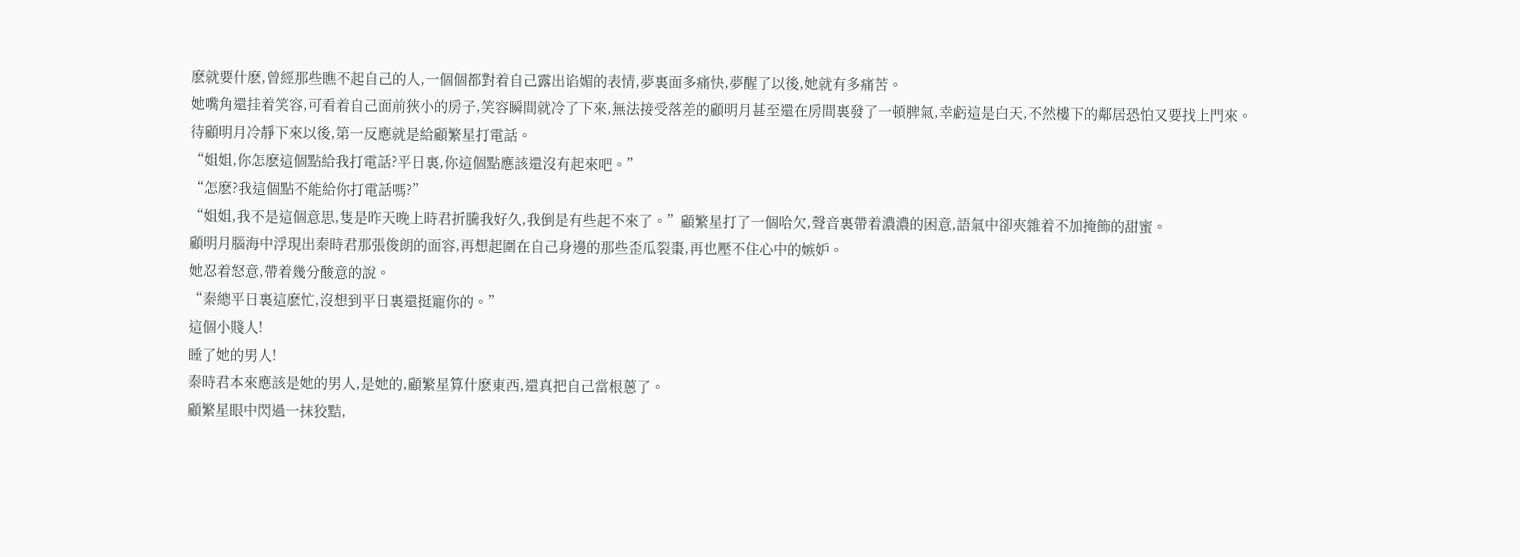麽就要什麽,曾經那些瞧不起自己的人,一個個都對着自己露出谄媚的表情,夢裏面多痛快,夢醒了以後,她就有多痛苦。
她嘴角還挂着笑容,可看着自己面前狹小的房子,笑容瞬間就冷了下來,無法接受落差的顧明月甚至還在房間裏發了一頓脾氣,幸虧這是白天,不然樓下的鄰居恐怕又要找上門來。
待顧明月冷靜下來以後,第一反應就是給顧繁星打電話。
“姐姐,你怎麽這個點給我打電話?平日裏,你這個點應該還沒有起來吧。”
“怎麽?我這個點不能給你打電話嗎?”
“姐姐,我不是這個意思,隻是昨天晚上時君折騰我好久,我倒是有些起不來了。”顧繁星打了一個哈欠,聲音裏帶着濃濃的困意,語氣中卻夾雜着不加掩飾的甜蜜。
顧明月腦海中浮現出秦時君那張俊朗的面容,再想起圍在自己身邊的那些歪瓜裂棗,再也壓不住心中的嫉妒。
她忍着怒意,帶着幾分酸意的說。
“秦總平日裏這麽忙,沒想到平日裏還挺寵你的。”
這個小賤人!
睡了她的男人!
秦時君本來應該是她的男人,是她的,顧繁星算什麽東西,還真把自己當根蔥了。
顧繁星眼中閃過一抹狡黠,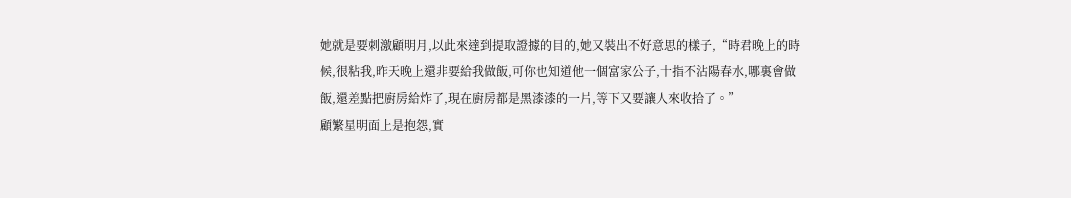她就是要刺激顧明月,以此來達到提取證據的目的,她又裝出不好意思的樣子,“時君晚上的時候,很粘我,昨天晚上還非要給我做飯,可你也知道他一個富家公子,十指不沾陽春水,哪裏會做飯,還差點把廚房給炸了,現在廚房都是黑漆漆的一片,等下又要讓人來收拾了。”
顧繁星明面上是抱怨,實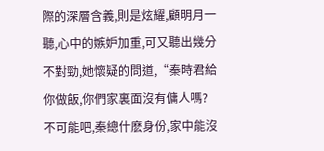際的深層含義,則是炫耀,顧明月一聽,心中的嫉妒加重,可又聽出幾分不對勁,她懷疑的問道,“秦時君給你做飯,你們家裏面沒有傭人嗎?不可能吧,秦總什麽身份,家中能沒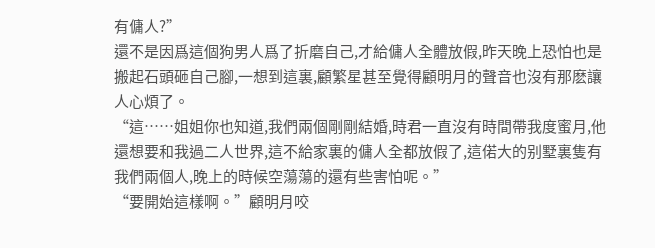有傭人?”
還不是因爲這個狗男人爲了折磨自己,才給傭人全體放假,昨天晚上恐怕也是搬起石頭砸自己腳,一想到這裏,顧繁星甚至覺得顧明月的聲音也沒有那麽讓人心煩了。
“這……姐姐你也知道,我們兩個剛剛結婚,時君一直沒有時間帶我度蜜月,他還想要和我過二人世界,這不給家裏的傭人全都放假了,這偌大的别墅裏隻有我們兩個人,晚上的時候空蕩蕩的還有些害怕呢。”
“要開始這樣啊。”顧明月咬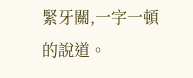緊牙關,一字一頓的說道。